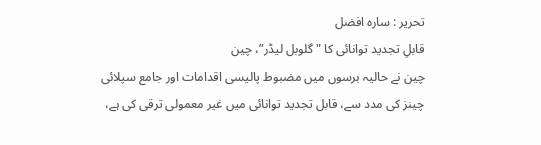تحریر : سارہ افضل
قابلِ تجدید توانائی کا "گلوبل لیڈر”، چین
چین نے حالیہ برسوں میں مضبوط پالیسی اقدامات اور جامع سپلائی چینز کی مدد سے، قابل تجدید توانائی میں غیر معمولی ترقی کی ہے،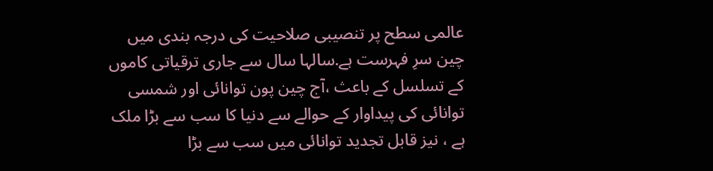عالمی سطح پر تنصیبی صلاحیت کی درجہ بندی میں چین سرِ فہرست ہے.سالہا سال سے جاری ترقیاتی کاموں کے تسلسل کے باعث ،آج چین پون توانائی اور شمسی توانائی کی پیداوار کے حوالے سے دنیا کا سب سے بڑا ملک ہے ، نیز قابل تجدید توانائی میں سب سے بڑا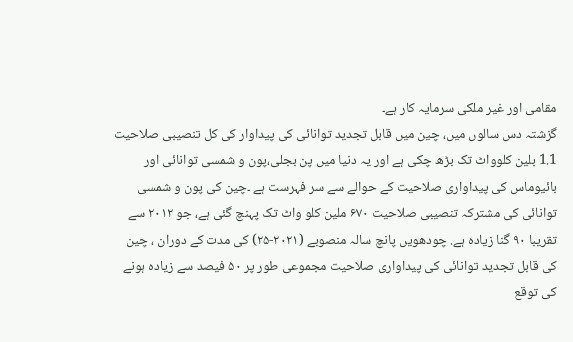مقامی اور غیر ملکی سرمایہ کار ہے۔
گزشتہ دس سالوں میں، چین میں قابل تجدید توانائی کی پیداوار کی کل تنصیبی صلاحیت 1.1 بلین کلوواٹ تک بڑھ چکی ہے اور یہ دنیا میں پن بجلی،پون و شمسی توانائی اور بائیوماس کی پیداواری صلاحیت کے حوالے سے سر فہرست ہے ۔چین کی پون و شمسی توانائی کی مشترکہ تنصیبی صلاحیت ۶۷۰ ملین کلو واٹ تک پہنچ گئی ہے، جو ۲۰۱۲ سے تقریبا ۹۰ گنا زیادہ ہے. چودھویں پانچ سالہ منصوبے (۲۰۲۱-۲۵) کی مدت کے دوران ، چین کی قابل تجدید توانائی کی پیداواری صلاحیت مجموعی طور پر ۵۰ فیصد سے زیادہ ہونے کی توقع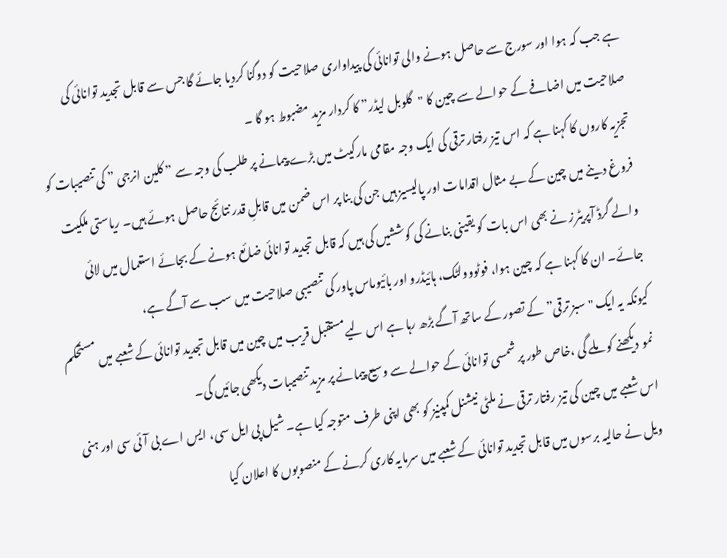ہے جب کہ ہوا اور سورج سے حاصل ہونے والی توانائی کی پیداواری صلاحیت کو دوگنا کردیا جائے گا جس سے قابل تجدید توانائی کی صلاحیت میں اضافے کے حوالے سے چین کا "گلوبل لیڈر” کا کردار مزید مضبوط ہو گا ۔
تجزیہ کاروں کا کہنا ہے کہ اس تیز رفتار ترقی کی ایک وجہ مقامی مارکیٹ میں بڑے پیمانے پر طلب کی وجہ سے ” کلین انرجی ” کی تنصیبات کو فروغ دینے میں چین کے بے مثال اقدامات اور پالیسیز ہیں جن کی بنا پر اس ضمن میں قابلِ قدر نتائج حاصل ہوئے ہیں۔ ریاستی ملکیت والے گرڈ آپریٹرز نے بھی اس بات کو یقینی بنانے کی کوششیں کی ہیں کہ قابل تجدید توانائی ضائع ہونے کے بجائے استعمال میں لائی جائے۔ ان کا کہنا ہے کہ چین ہوا، فوٹووولٹک، ہائیڈرو اور بائیوماس پاور کی تنصیبی صلاحیت میں سب سے آگے ہے،
کیونکہ یہ ایک "سبز ترقی” کے تصور کے ساتھ آگے بڑھ رہا ہے اس لیےمستقبل قریب میں چین میں قابل تجدید توانائی کے شعبے میں مستحکم نمو دیکھنے کو ملے گی ،خاص طور پر شمسی توانائی کے حوالے سے وسیع پیمانے پر مزید تنصیبات دیکھی جائیں گی۔
اس شعبے میں چین کی تیز رفتار ترقی نے ملٹی نیشنل کمپنیز کو بھی اپنی طرف متوجہ کیا ہے۔ شیل پی ایل سی، ایس اے بی آئی سی اور ہنی ویل نے حالیہ برسوں میں قابل تجدید توانائی کے شعبے میں سرمایہ کاری کرنے کے منصوبوں کا اعلان کیا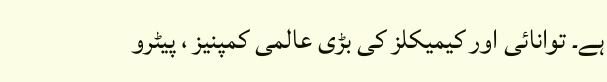ہے۔ توانائی اور کیمیکلز کی بڑی عالمی کمپنیز ، پیٹرو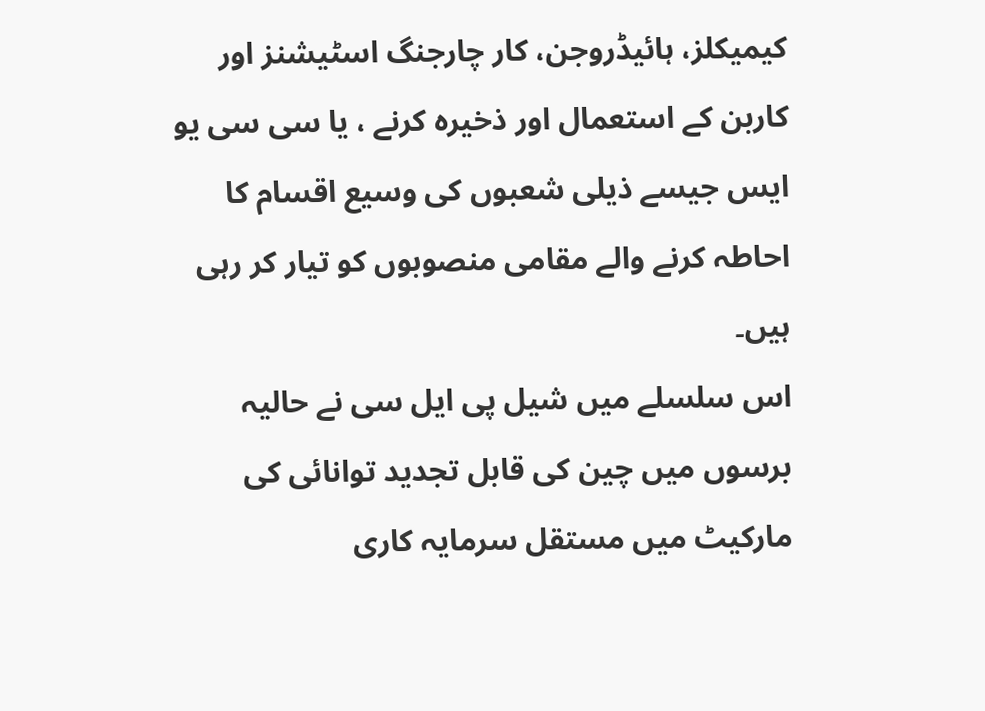کیمیکلز، ہائیڈروجن، کار چارجنگ اسٹیشنز اور کاربن کے استعمال اور ذخیرہ کرنے ، یا سی سی یو ایس جیسے ذیلی شعبوں کی وسیع اقسام کا احاطہ کرنے والے مقامی منصوبوں کو تیار کر رہی ہیں۔
اس سلسلے میں شیل پی ایل سی نے حالیہ برسوں میں چین کی قابل تجدید توانائی کی مارکیٹ میں مستقل سرمایہ کاری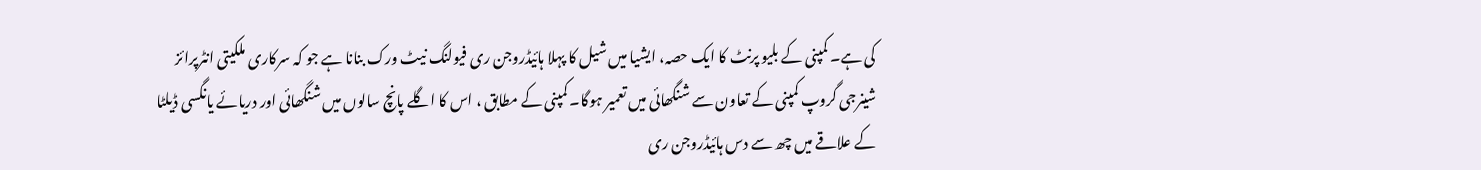کی ہے۔ کمپنی کے بلیو پرنٹ کا ایک حصہ، ایشیا میں شیل کا پہلا ہائیڈروجن ری فیولنگ نیٹ ورک بنانا ہے جو کہ سرکاری ملکیتی انٹرپرائز شینرجی گروپ کمپنی کے تعاون سے شنگھائی میں تعمیر ہوگا۔ کمپنی کے مطابق ، اس کا اگلے پانچ سالوں میں شنگھائی اور دریائے یانگسی ڈیلٹا کے علاقے میں چھ سے دس ہائیڈروجن ری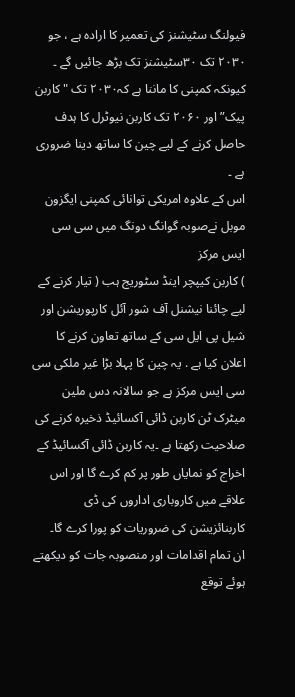فیولنگ سٹیشنز کی تعمیر کا ارادہ ہے ، جو ۲۰۳۰ تک ۳۰سٹیشنز تک بڑھ جائیں گے ۔ کیونکہ کمپنی کا ماننا ہے کہ۲۰۳۰ تک "کاربن پیک” اور ۲۰۶۰ تک کاربن نیوٹرل کا ہدف حاصل کرنے کے لیے چین کا ساتھ دینا ضروری ہے ۔
اس کے علاوہ امریکی توانائی کمپنی ایگزون موبل نےصوبہ گوانگ دونگ میں سی سی ایس مرکز
) کاربن کیپچر اینڈ سٹوریج ہب ( تیار کرنے کے لیے چائنا نیشنل آف شور آئل کارپوریشن اور شیل پی ایل سی کے ساتھ تعاون کرنے کا اعلان کیا ہے . یہ چین کا پہلا بڑا غیر ملکی سی سی ایس مرکز ہے جو سالانہ دس ملین میٹرک ٹن کاربن ڈائی آکسائیڈ ذخیرہ کرنے کی صلاحیت رکھتا ہے ۔یہ کاربن ڈائی آکسائیڈ کے اخراج کو نمایاں طور پر کم کرے گا اور اس علاقے میں کاروباری اداروں کی ڈی کاربنائزیشن کی ضروریات کو پورا کرے گا۔
ان تمام اقدامات اور منصوبہ جات کو دیکھتے ہوئے توقع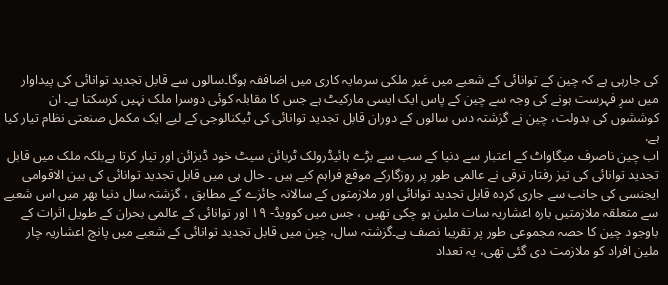کی جارہی ہے کہ چین کے توانائی کے شعبے میں غیر ملکی سرمایہ کاری میں اضاففہ ہوگا۔سالوں سے قابل تجدید توانائی کی پیداوار میں سرِ فہرست ہونے کی وجہ سے چین کے پاس ایک ایسی مارکیٹ ہے جس کا مقابلہ کوئی دوسرا ملک نہیں کرسکتا ہے۔ ان کوششوں کی بدولت، چین نے گزشتہ دس سالوں کے دوران قابل تجدید توانائی کی ٹیکنالوجی کے لیے ایک مکمل صنعتی نظام تیار کیا ہے.
اب چین ناصرف میگاواٹ کے اعتبار سے دنیا کے سب سے بڑے ہائیڈرولک ٹربائن سیٹ خود ڈیزائن اور تیار کرتا ہےبلکہ ملک میں قابل تجدید توانائی کی تیز رفتار ترقی نے عالمی طور پر روزگارکے موقع فراہم کیے ہیں ۔ حال ہی میں قابل تجدید توانائی کی بین الاقوامی ایجنسی کی جانب سے جاری کردہ قابل تجدید توانائی اور ملازمتوں کے سالانہ جائزے کے مطابق ، گزشتہ سال دنیا بھر میں اس شعبے سے متعلقہ ملازمتیں بارہ اعشاریہ سات ملین ہو چکی تھیں ، جس میں کوویڈ- ۱۹ اور توانائی کے عالمی بحران کے طویل اثرات کے باوجود چین کا حصہ مجموعی طور پر تقریبا نصف ہے۔گزشتہ سال، چین میں قابل تجدید توانائی کے شعبے میں پانچ اعشاریہ چار ملین افراد کو ملازمت دی گئی تھی، یہ تعداد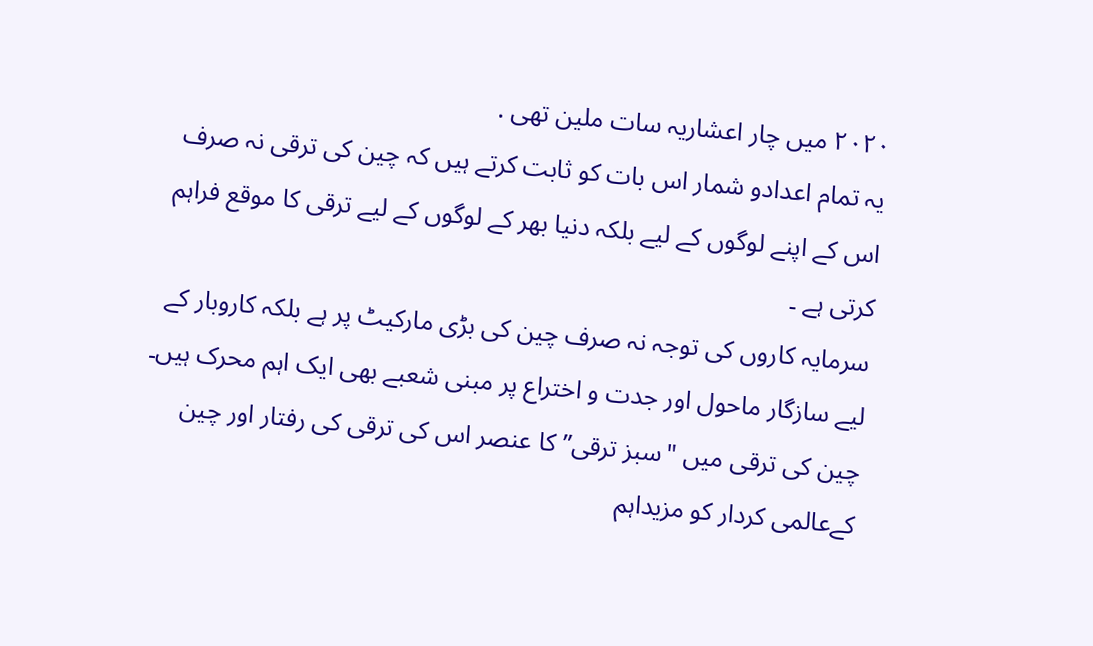۲۰۲۰ میں چار اعشاریہ سات ملین تھی .
یہ تمام اعدادو شمار اس بات کو ثابت کرتے ہیں کہ چین کی ترقی نہ صرف اس کے اپنے لوگوں کے لیے بلکہ دنیا بھر کے لوگوں کے لیے ترقی کا موقع فراہم کرتی ہے ۔
سرمایہ کاروں کی توجہ نہ صرف چین کی بڑی مارکیٹ پر ہے بلکہ کاروبار کے لیے سازگار ماحول اور جدت و اختراع پر مبنی شعبے بھی ایک اہم محرک ہیں۔ چین کی ترقی میں "سبز ترقی” کا عنصر اس کی ترقی کی رفتار اور چین کےعالمی کردار کو مزیداہم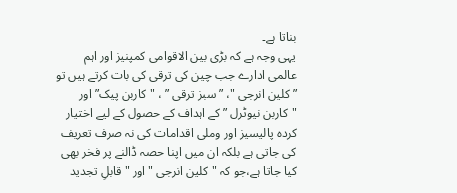بناتا ہے۔
یہی وجہ ہے کہ بڑی بین الاقوامی کمپنیز اور اہم عالمی ادارے جب چین کی ترقی کی بات کرتے ہیں تو ” کلین انرجی "، ” سبز ترقی ” ، "کاربن پیک” اور "کاربن نیوٹرل ” کے اہداف کے حصول کے لیے اختیار کردہ پالیسیز اور وملی اقدامات کی نہ صرف تعریف کی جاتی ہے بلکہ ان میں اپنا حصہ ڈالنے پر فخر بھی کیا جاتا ہے،جو کہ "کلین انرجی "اور "قابلِ تجدید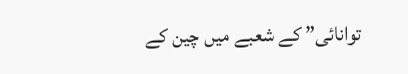توانائی” کے شعبے میں چین کے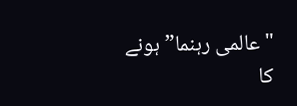"عالمی رہنما” ہونے کا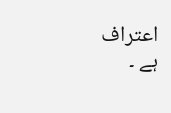اعتراف ہے ۔